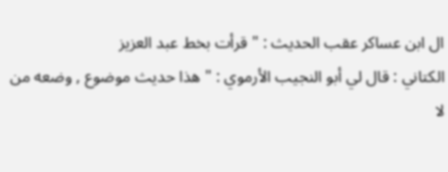ال ابن عساكر عقب الحديث : " قرأت بخط عبد العزيز
الكتاني : قال لي أبو النجيب الأرموي : " هذا حديث موضوع , وضعه من لا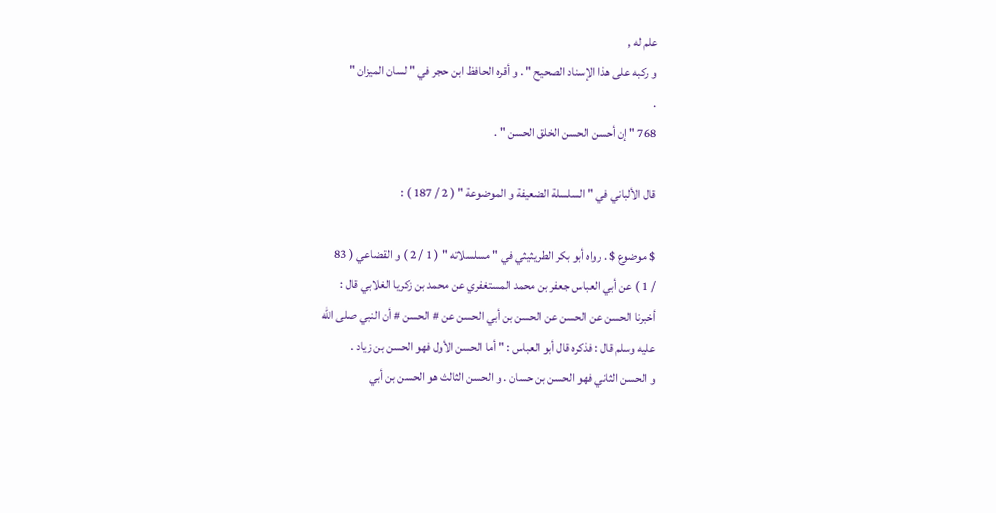علم له ,
و ركبه على هذا الإسناد الصحيح " . و أقره الحافظ ابن حجر في " لسان الميزان "
.
768 " إن أحسن الحسن الخلق الحسن " .

قال الألباني في " السلسلة الضعيفة و الموضوعة " ( 2 / 187 ) :

$ موضوع $ . رواه أبو بكر الطريثيثي في " مسلسلاته " ( 1 / 2 ) و القضاعي ( 83
/ 1 ) عن أبي العباس جعفر بن محمد المستغفري عن محمد بن زكريا الغلابي قال :
أخبرنا الحسن عن الحسن عن الحسن بن أبي الحسن عن # الحسن # أن النبي صلى الله
عليه وسلم قال : فذكره قال أبو العباس : " أما الحسن الأول فهو الحسن بن زياد .
و الحسن الثاني فهو الحسن بن حسان . و الحسن الثالث هو الحسن بن أبي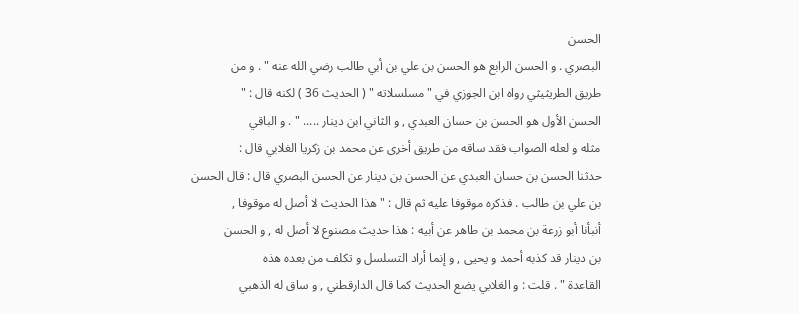الحسن
البصري . و الحسن الرابع هو الحسن بن علي بن أبي طالب رضي الله عنه " . و من
طريق الطريثيثي رواه ابن الجوزي في " مسلسلاته " ( الحديث 36 ) لكنه قال : "
الحسن الأول هو الحسن بن حسان العبدي , و الثاني ابن دينار ..... " . و الباقي
مثله و لعله الصواب فقد ساقه من طريق أخرى عن محمد بن زكريا الغلابي قال :
حدثنا الحسن بن حسان العبدي عن الحسن بن دينار عن الحسن البصري قال : قال الحسن
بن علي بن طالب . فذكره موقوفا عليه ثم قال : " هذا الحديث لا أصل له موقوفا ,
أنبأنا أبو زرعة بن محمد بن طاهر عن أبيه : هذا حديث مصنوع لا أصل له , و الحسن
بن دينار قد كذبه أحمد و يحيى , و إنما أراد التسلسل و تكلف من بعده هذه
القاعدة " . قلت : و الغلابي يضع الحديث كما قال الدارقطني , و ساق له الذهبي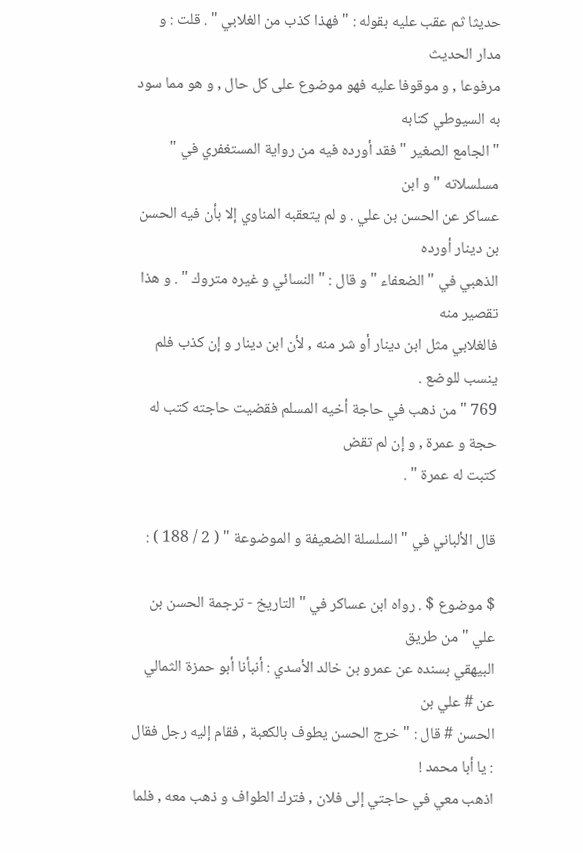حديثا ثم عقب عليه بقوله : " فهذا كذب من الغلابي " . قلت : و مدار الحديث
مرفوعا , و موقوفا عليه فهو موضوع على كل حال , و هو مما سود به السيوطي كتابه
" الجامع الصغير " فقد أورده فيه من رواية المستغفري في " مسلسلاته " و ابن
عساكر عن الحسن بن علي . و لم يتعقبه المناوي إلا بأن فيه الحسن بن دينار أورده
الذهبي في " الضعفاء " و قال : " النسائي و غيره متروك " . و هذا تقصير منه
فالغلابي مثل ابن دينار أو شر منه , لأن ابن دينار و إن كذب فلم ينسب للوضع .
769 " من ذهب في حاجة أخيه المسلم فقضيت حاجته كتب له حجة و عمرة , و إن لم تقض
كتبت له عمرة " .

قال الألباني في " السلسلة الضعيفة و الموضوعة " ( 2 / 188 ) :

$ موضوع $ . رواه ابن عساكر في " التاريخ - ترجمة الحسن بن علي " من طريق
البيهقي بسنده عن عمرو بن خالد الأسدي : أنبأنا أبو حمزة الثمالي عن # علي بن
الحسن # قال : " خرج الحسن يطوف بالكعبة , فقام إليه رجل فقال : يا أبا محمد !
اذهب معي في حاجتي إلى فلان , فترك الطواف و ذهب معه , فلما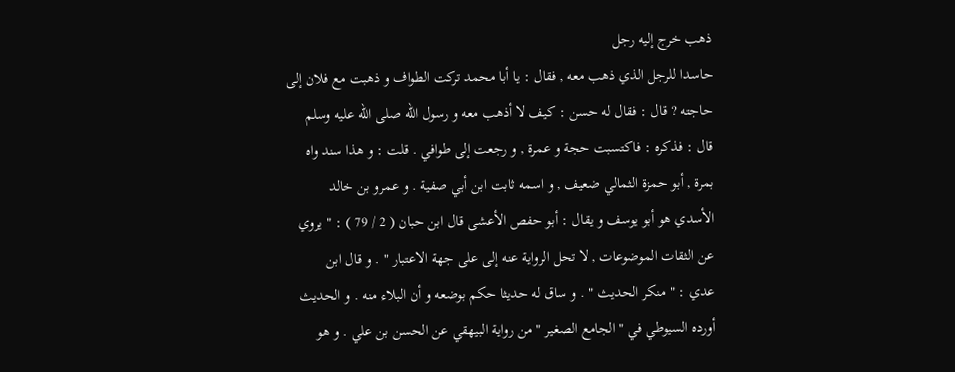ذهب خرج إليه رجل
حاسدا للرجل الذي ذهب معه , فقال : يا أبا محمد تركت الطواف و ذهبت مع فلان إلى
حاجته ? قال : فقال له حسن : كيف لا أذهب معه و رسول الله صلى الله عليه وسلم
قال : فذكره : فاكتسبت حجة و عمرة , و رجعت إلى طوافي . قلت : و هذا سند واه
بمرة , أبو حمزة الثمالي ضعيف , و اسمه ثابت ابن أبي صفية . و عمرو بن خالد
الأسدي هو أبو يوسف و يقال : أبو حفص الأعشى قال ابن حبان ( 2 / 79 ) : " يروي
عن الثقات الموضوعات , لا تحل الرواية عنه إلى على جهة الاعتبار " . و قال ابن
عدي : " منكر الحديث " . و ساق له حديثا حكم بوضعه و أن البلاء منه . و الحديث
أورده السيوطي في " الجامع الصغير " من رواية البيهقي عن الحسن بن علي . و هو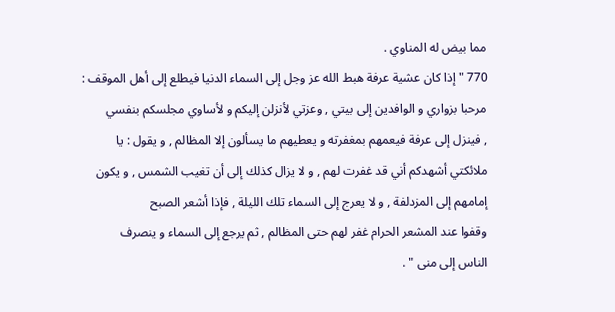مما بيض له المناوي .
770 " إذا كان عشية عرفة هبط الله عز وجل إلى السماء الدنيا فيطلع إلى أهل الموقف :
مرحبا بزواري و الوافدين إلى بيتي , وعزتي لأنزلن إليكم و لأساوي مجلسكم بنفسي
, فينزل إلى عرفة فيعمهم بمغفرته و يعطيهم ما يسألون إلا المظالم , و يقول : يا
ملائكتي أشهدكم أني قد غفرت لهم , و لا يزال كذلك إلى أن تغيب الشمس , و يكون
إمامهم إلى المزدلفة , و لا يعرج إلى السماء تلك الليلة , فإذا أشعر الصبح
وقفوا عند المشعر الحرام غفر لهم حتى المظالم , ثم يرجع إلى السماء و ينصرف
الناس إلى منى " .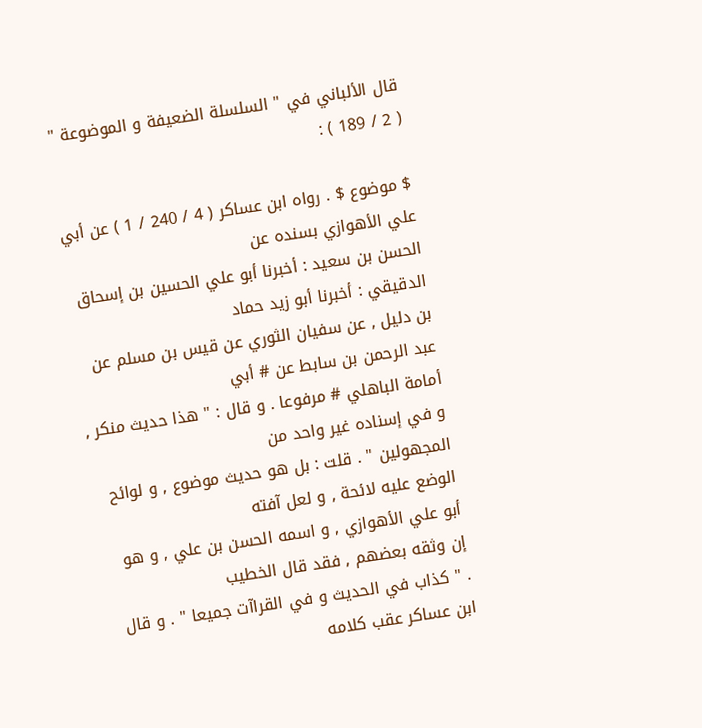قال الألباني في " السلسلة الضعيفة و الموضوعة " ( 2 / 189 ) :

$ موضوع $ . رواه ابن عساكر ( 4 / 240 / 1 ) عن أبي علي الأهوازي بسنده عن
الحسن بن سعيد : أخبرنا أبو علي الحسين بن إسحاق الدقيقي : أخبرنا أبو زيد حماد
بن دليل , عن سفيان الثوري عن قيس بن مسلم عن عبد الرحمن بن سابط عن # أبي
أمامة الباهلي # مرفوعا . و قال : " هذا حديث منكر , و في إسناده غير واحد من
المجهولين " . قلت : بل هو حديث موضوع , و لوائح الوضع عليه لائحة , و لعل آفته
أبو علي الأهوازي , و اسمه الحسن بن علي , و هو إن وثقه بعضهم , فقد قال الخطيب
. " كذاب في الحديث و في القراآت جميعا " . و قال ابن عساكر عقب كلامه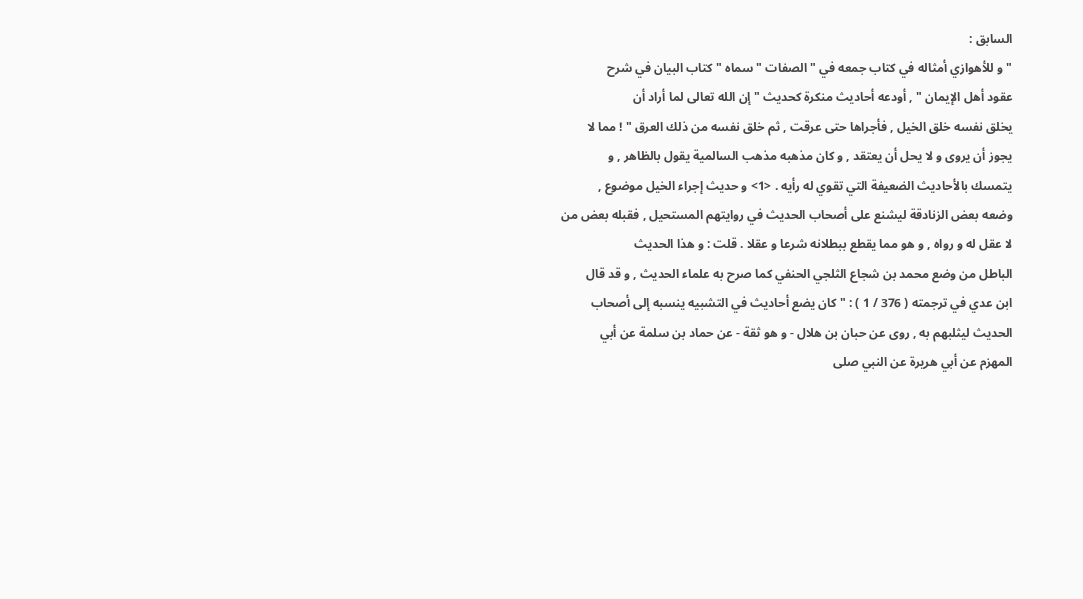السابق :
" و للأهوازي أمثاله في كتاب جمعه في " الصفات " سماه " كتاب البيان في شرح
عقود أهل الإيمان " , أودعه أحاديث منكرة كحديث " إن الله تعالى لما أراد أن
يخلق نفسه خلق الخيل , فأجراها حتى عرقت , ثم خلق نفسه من ذلك العرق " ! مما لا
يجوز أن يروى و لا يحل أن يعتقد , و كان مذهبه مذهب السالمية يقول بالظاهر , و
يتمسك بالأحاديث الضعيفة التي تقوي له رأيه . <1> و حديث إجراء الخيل موضوع ,
وضعه بعض الزنادقة ليشنع على أصحاب الحديث في روايتهم المستحيل , فقبله بعض من
لا عقل له و رواه , و هو مما يقطع ببطلانه شرعا و عقلا . قلت : و هذا الحديث
الباطل من وضع محمد بن شجاع الثلجي الحنفي كما صرح به علماء الحديث , و قد قال
ابن عدي في ترجمته ( 376 / 1 ) : " كان يضع أحاديث في التشبيه ينسبه إلى أصحاب
الحديث ليثلبهم به , روى عن حبان بن هلال - و هو ثقة - عن حماد بن سلمة عن أبي
المهزم عن أبي هريرة عن النبي صلى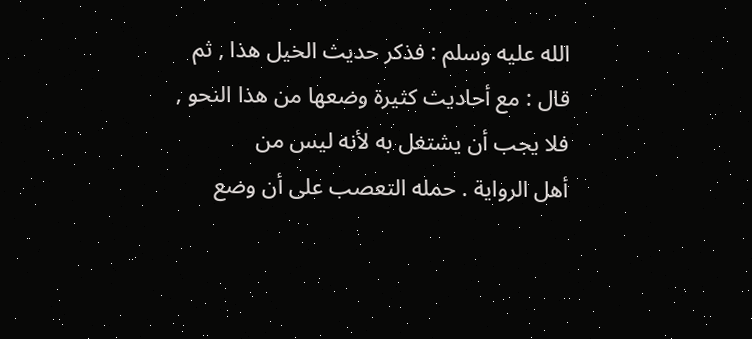الله عليه وسلم : فذكر حديث الخيل هذا , ثم
قال : مع أحاديث كثيرة وضعها من هذا النحو , فلا يجب أن يشتغل به لأنه ليس من
أهل الرواية . حمله التعصب على أن وضع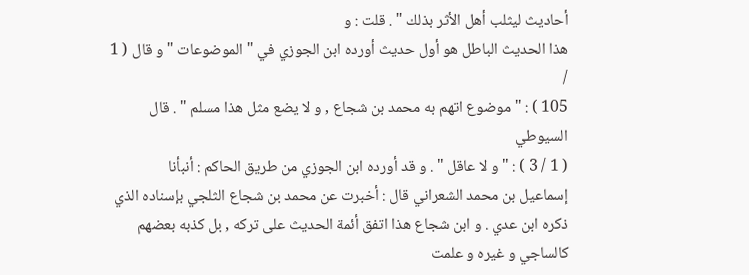أحاديث ليثلب أهل الأثر بذلك " . قلت : و
هذا الحديث الباطل هو أول حديث أورده ابن الجوزي في " الموضوعات " و قال ( 1 /
105 ) : " موضوع اتهم به محمد بن شجاع , و لا يضع مثل هذا مسلم " . قال السيوطي
( 1 / 3 ) : " و لا عاقل " . و قد أورده ابن الجوزي من طريق الحاكم : أنبأنا
إسماعيل بن محمد الشعراني قال : أخبرت عن محمد بن شجاع الثلجي بإسناده الذي
ذكره ابن عدي . و ابن شجاع هذا اتفق أئمة الحديث على تركه , بل كذبه بعضهم
كالساجي و غيره و علمت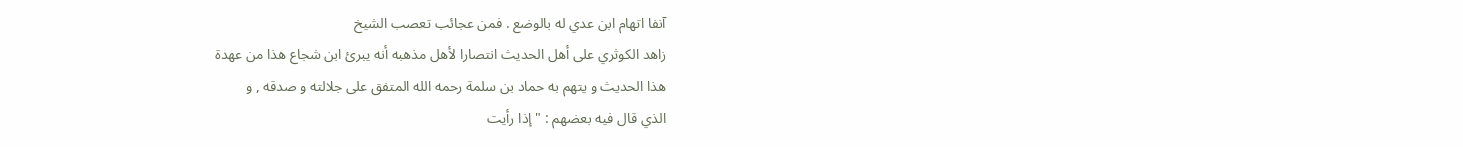آنفا اتهام ابن عدي له بالوضع . فمن عجائب تعصب الشيخ
زاهد الكوثري على أهل الحديث انتصارا لأهل مذهبه أنه يبرئ ابن شجاع هذا من عهدة
هذا الحديث و يتهم به حماد بن سلمة رحمه الله المتفق على جلالته و صدقه , و
الذي قال فيه بعضهم : " إذا رأيت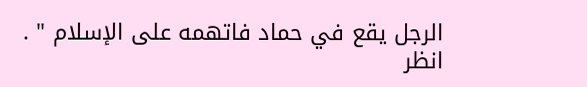الرجل يقع في حماد فاتهمه على الإسلام " .
انظر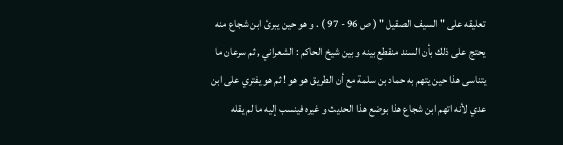تعليقه على " السيف الصقيل " ( ص 96 - 97 ) . و هو حين يبرئ ابن شجاع منه
يحتج على ذلك بأن السند منقطع بينه و بين شيخ الحاكم : الشعراني , ثم سرعان ما
يتناسى هذا حين يتهم به حماد بن سلمة مع أن الطريق هو هو ! ثم هو يفتري على ابن
عدي لأنه اتهم ابن شجاع هذا بوضع هذا الحديث و غيره فينسب إليه ما لم يقله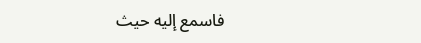فاسمع إليه حيث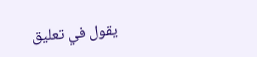يقول في تعليق